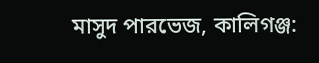মাসুদ পারভেজ, কালিগঞ্জ: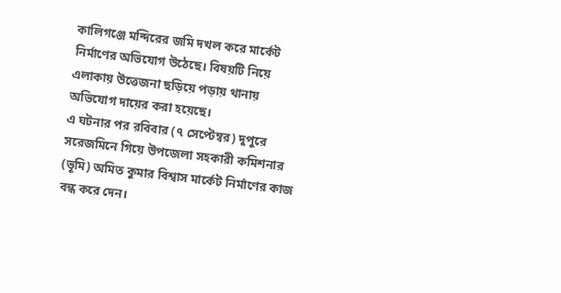কালিগঞ্জে মন্দিরের জমি দখল করে মার্কেট নির্মাণের অভিযোগ উঠেছে। বিষয়টি নিয়ে এলাকায় উত্তেজনা ছড়িয়ে পড়ায় থানায় অভিযোগ দায়ের করা হয়েছে।
এ ঘটনার পর রবিবার (৭ সেপ্টেম্বর) দুপুরে সরেজমিনে গিয়ে উপজেলা সহকারী কমিশনার (ভূমি) অমিত কুমার বিশ্বাস মার্কেট নির্মাণের কাজ বন্ধ করে দেন।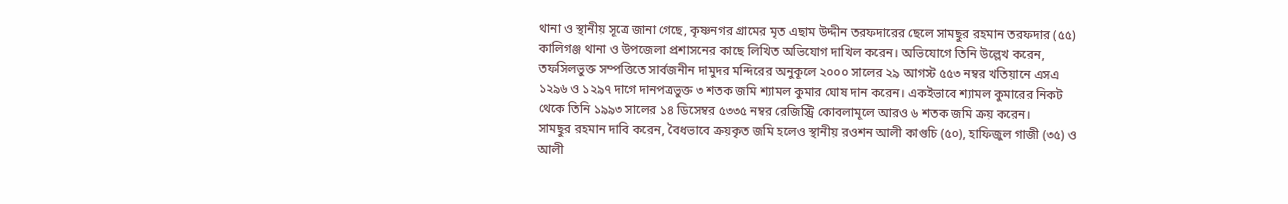থানা ও স্থানীয় সূত্রে জানা গেছে, কৃষ্ণনগর গ্রামের মৃত এছাম উদ্দীন তরফদারের ছেলে সামছুর রহমান তরফদার (৫৫) কালিগঞ্জ থানা ও উপজেলা প্রশাসনের কাছে লিখিত অভিযোগ দাখিল করেন। অভিযোগে তিনি উল্লেখ করেন, তফসিলভুক্ত সম্পত্তিতে সার্বজনীন দামুদর মন্দিরের অনুকূলে ২০০০ সালের ২৯ আগস্ট ৫৫৩ নম্বর খতিয়ানে এসএ ১২৯৬ ও ১২৯৭ দাগে দানপত্রভুক্ত ৩ শতক জমি শ্যামল কুমার ঘোষ দান করেন। একইভাবে শ্যামল কুমারের নিকট থেকে তিনি ১৯৯৩ সালের ১৪ ডিসেম্বর ৫৩৩৫ নম্বর রেজিস্ট্রি কোবলামূলে আরও ৬ শতক জমি ক্রয় করেন।
সামছুর রহমান দাবি করেন, বৈধভাবে ক্রয়কৃত জমি হলেও স্থানীয় রওশন আলী কাগুচি (৫০), হাফিজুল গাজী (৩৫) ও আলী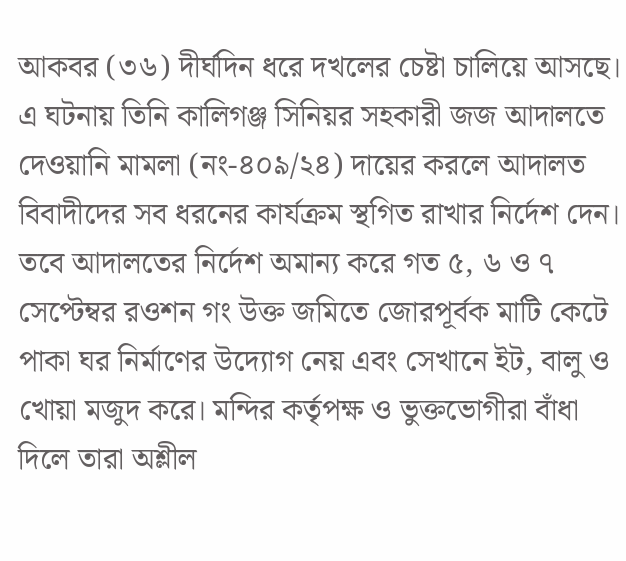আকবর (৩৬) দীর্ঘদিন ধরে দখলের চেষ্টা চালিয়ে আসছে। এ ঘটনায় তিনি কালিগঞ্জ সিনিয়র সহকারী জজ আদালতে দেওয়ানি মামলা (নং-৪০৯/২৪) দায়ের করলে আদালত বিবাদীদের সব ধরনের কার্যক্রম স্থগিত রাখার নির্দেশ দেন।
তবে আদালতের নির্দেশ অমান্য করে গত ৫, ৬ ও ৭ সেপ্টেম্বর রওশন গং উক্ত জমিতে জোরপূর্বক মাটি কেটে পাকা ঘর নির্মাণের উদ্যোগ নেয় এবং সেখানে ইট, বালু ও খোয়া মজুদ করে। মন্দির কর্তৃপক্ষ ও ভুক্তভোগীরা বাঁধা দিলে তারা অশ্লীল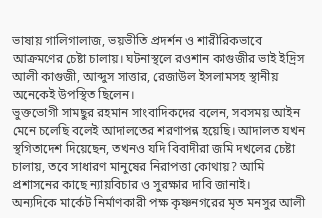ভাষায় গালিগালাজ, ভয়ভীতি প্রদর্শন ও শারীরিকভাবে আক্রমণের চেষ্টা চালায়। ঘটনাস্থলে রওশান কাগুজীর ভাই ইদ্রিস আলী কাগুজী, আব্দুস সাত্তার, রেজাউল ইসলামসহ স্থানীয় অনেকেই উপস্থিত ছিলেন।
ভুক্তভোগী সামছুর রহমান সাংবাদিকদের বলেন, সবসময় আইন মেনে চলেছি বলেই আদালতের শরণাপন্ন হয়েছি। আদালত যখন স্থগিতাদেশ দিয়েছেন, তখনও যদি বিবাদীরা জমি দখলের চেষ্টা চালায়, তবে সাধারণ মানুষের নিরাপত্তা কোথায়? আমি প্রশাসনের কাছে ন্যায়বিচার ও সুরক্ষার দাবি জানাই।
অন্যদিকে মার্কেট নির্মাণকারী পক্ষ কৃষ্ণনগরের মৃত মনসুর আলী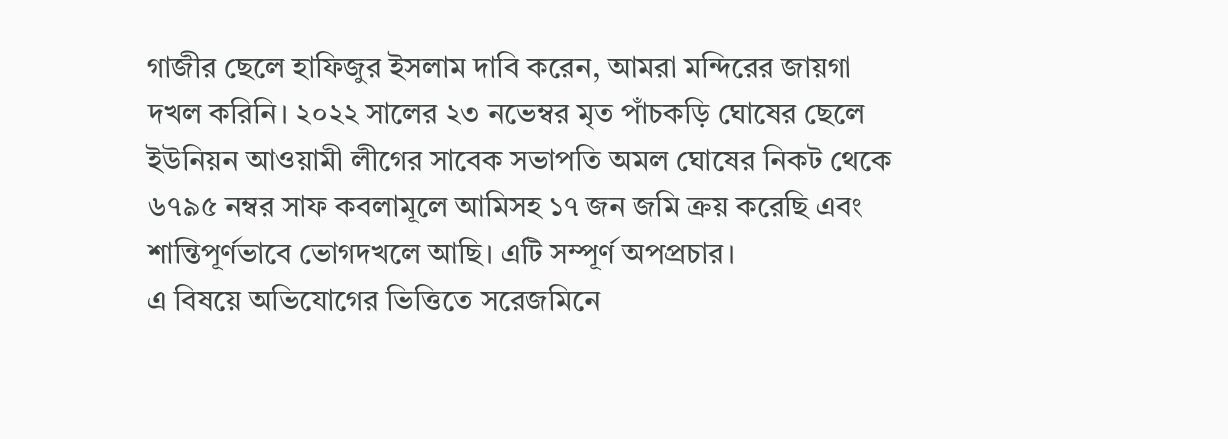গাজীর ছেলে হাফিজুর ইসলাম দাবি করেন, আমরা মন্দিরের জায়গা দখল করিনি। ২০২২ সালের ২৩ নভেম্বর মৃত পাঁচকড়ি ঘোষের ছেলে ইউনিয়ন আওয়ামী লীগের সাবেক সভাপতি অমল ঘোষের নিকট থেকে ৬৭৯৫ নম্বর সাফ কবলামূলে আমিসহ ১৭ জন জমি ক্রয় করেছি এবং শান্তিপূর্ণভাবে ভোগদখলে আছি। এটি সম্পূর্ণ অপপ্রচার।
এ বিষয়ে অভিযোগের ভিত্তিতে সরেজমিনে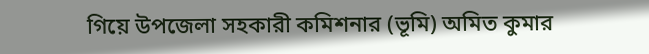গিয়ে উপজেলা সহকারী কমিশনার (ভূমি) অমিত কুমার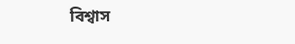বিশ্বাস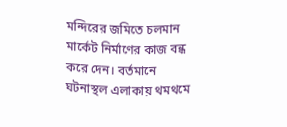মন্দিরের জমিতে চলমান মার্কেট নির্মাণের কাজ বন্ধ করে দেন। বর্তমানে ঘটনাস্থল এলাকায় থমথমে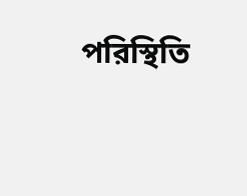পরিস্থিতি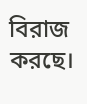বিরাজ করছে।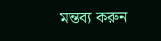মন্তব্য করুন